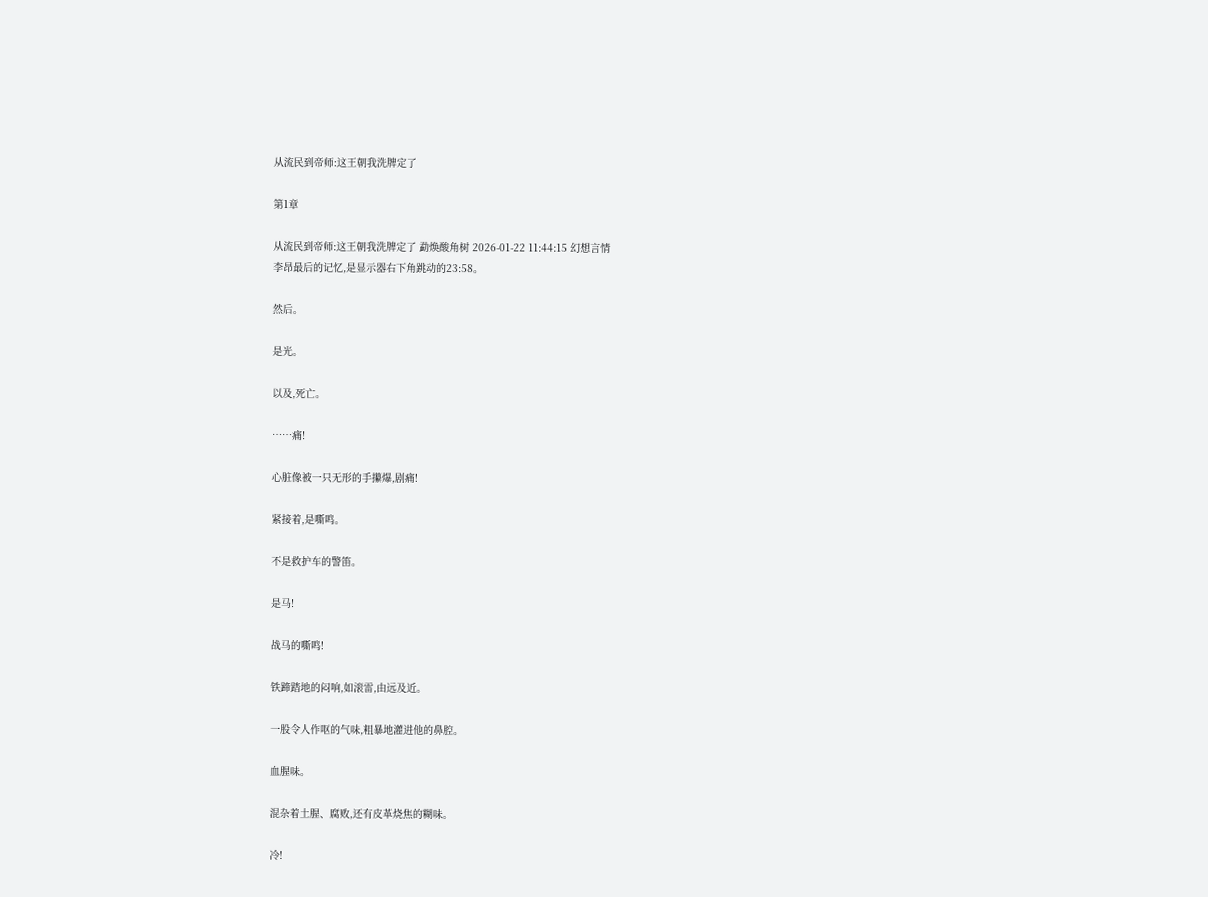从流民到帝师:这王朝我洗牌定了

第1章

从流民到帝师:这王朝我洗牌定了 勐焕酸角树 2026-01-22 11:44:15 幻想言情
李昂最后的记忆,是显示器右下角跳动的23:58。

然后。

是光。

以及,死亡。

……痛!

心脏像被一只无形的手攥爆,剧痛!

紧接着,是嘶鸣。

不是救护车的警笛。

是马!

战马的嘶鸣!

铁蹄踏地的闷响,如滚雷,由远及近。

一股令人作呕的气味,粗暴地灌进他的鼻腔。

血腥味。

混杂着土腥、腐败,还有皮革烧焦的糊味。

冷!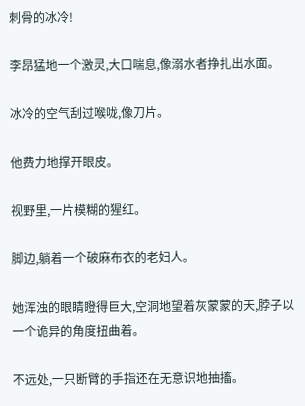刺骨的冰冷!

李昂猛地一个激灵,大口喘息,像溺水者挣扎出水面。

冰冷的空气刮过喉咙,像刀片。

他费力地撑开眼皮。

视野里,一片模糊的猩红。

脚边,躺着一个破麻布衣的老妇人。

她浑浊的眼睛瞪得巨大,空洞地望着灰蒙蒙的天,脖子以一个诡异的角度扭曲着。

不远处,一只断臂的手指还在无意识地抽搐。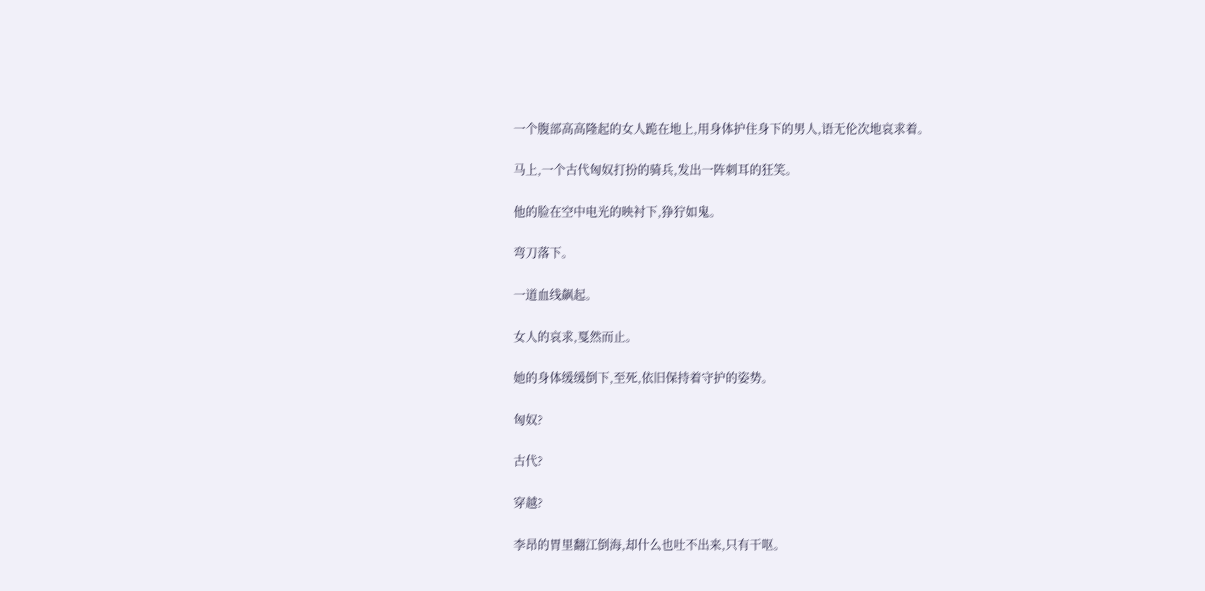一个腹部高高隆起的女人跪在地上,用身体护住身下的男人,语无伦次地哀求着。

马上,一个古代匈奴打扮的骑兵,发出一阵刺耳的狂笑。

他的脸在空中电光的映衬下,狰狞如鬼。

弯刀落下。

一道血线飙起。

女人的哀求,戛然而止。

她的身体缓缓倒下,至死,依旧保持着守护的姿势。

匈奴?

古代?

穿越?

李昂的胃里翻江倒海,却什么也吐不出来,只有干呕。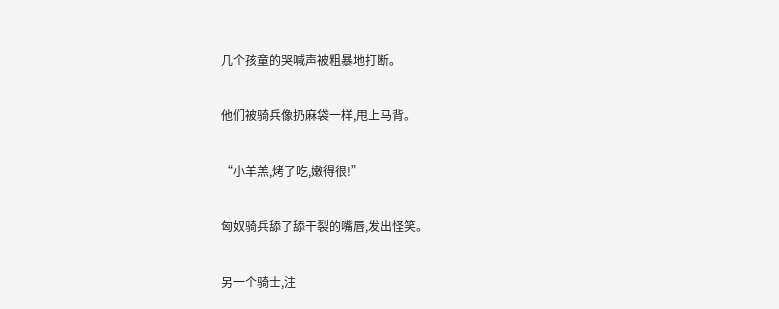几个孩童的哭喊声被粗暴地打断。

他们被骑兵像扔麻袋一样,甩上马背。

“小羊羔,烤了吃,嫩得很!”

匈奴骑兵舔了舔干裂的嘴唇,发出怪笑。

另一个骑士,注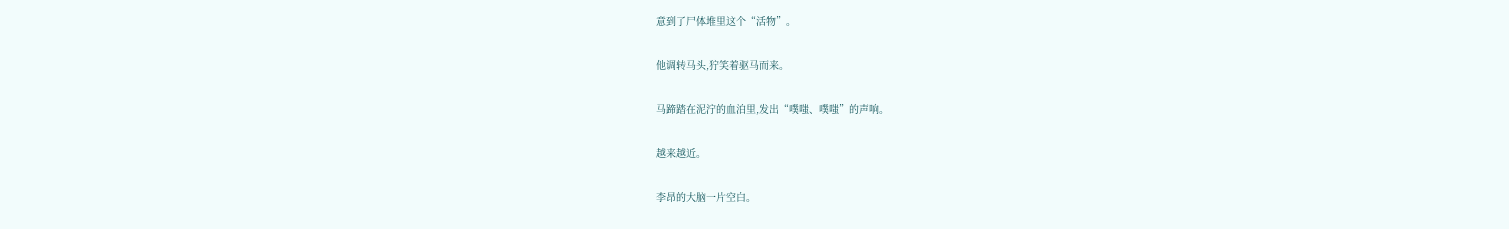意到了尸体堆里这个“活物”。

他调转马头,狞笑着驱马而来。

马蹄踏在泥泞的血泊里,发出“噗嗤、噗嗤”的声响。

越来越近。

李昂的大脑一片空白。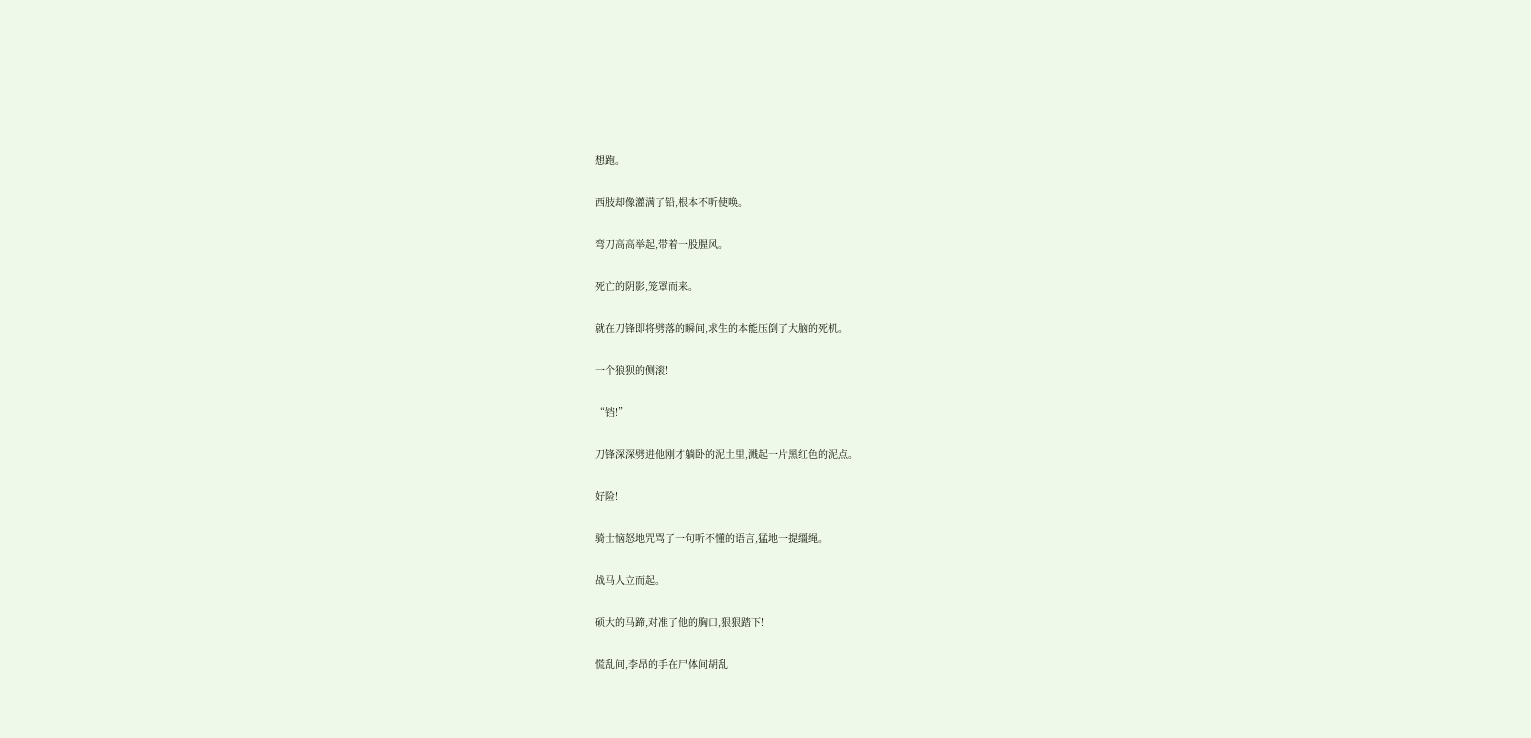想跑。

西肢却像灌满了铅,根本不听使唤。

弯刀高高举起,带着一股腥风。

死亡的阴影,笼罩而来。

就在刀锋即将劈落的瞬间,求生的本能压倒了大脑的死机。

一个狼狈的侧滚!

“铛!”

刀锋深深劈进他刚才躺卧的泥土里,溅起一片黑红色的泥点。

好险!

骑士恼怒地咒骂了一句听不懂的语言,猛地一提缰绳。

战马人立而起。

硕大的马蹄,对准了他的胸口,狠狠踏下!

慌乱间,李昂的手在尸体间胡乱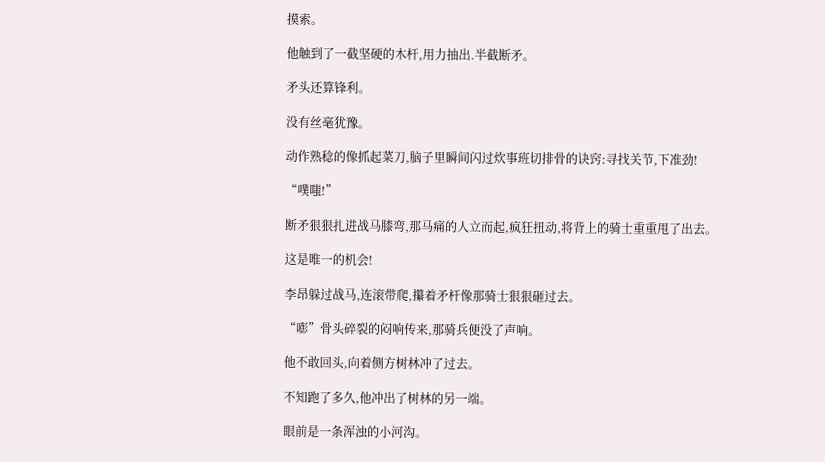摸索。

他触到了一截坚硬的木杆,用力抽出.半截断矛。

矛头还算锋利。

没有丝毫犹豫。

动作熟稔的像抓起菜刀,脑子里瞬间闪过炊事班切排骨的诀窍:寻找关节,下准劲!

“噗嗤!”

断矛狠狠扎进战马膝弯,那马痛的人立而起,疯狂扭动,将背上的骑士重重甩了出去。

这是唯一的机会!

李昂躲过战马,连滚带爬,攥着矛杆像那骑士狠狠砸过去。

“嘭”骨头碎裂的闷响传来,那骑兵便没了声响。

他不敢回头,向着侧方树林冲了过去。

不知跑了多久,他冲出了树林的另一端。

眼前是一条浑浊的小河沟。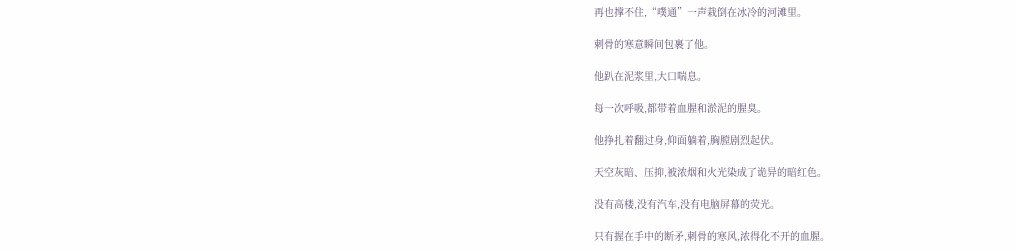再也撑不住,“噗通”一声栽倒在冰冷的河滩里。

刺骨的寒意瞬间包裹了他。

他趴在泥浆里,大口喘息。

每一次呼吸,都带着血腥和淤泥的腥臭。

他挣扎着翻过身,仰面躺着,胸膛剧烈起伏。

天空灰暗、压抑,被浓烟和火光染成了诡异的暗红色。

没有高楼,没有汽车,没有电脑屏幕的荧光。

只有握在手中的断矛,刺骨的寒风,浓得化不开的血腥。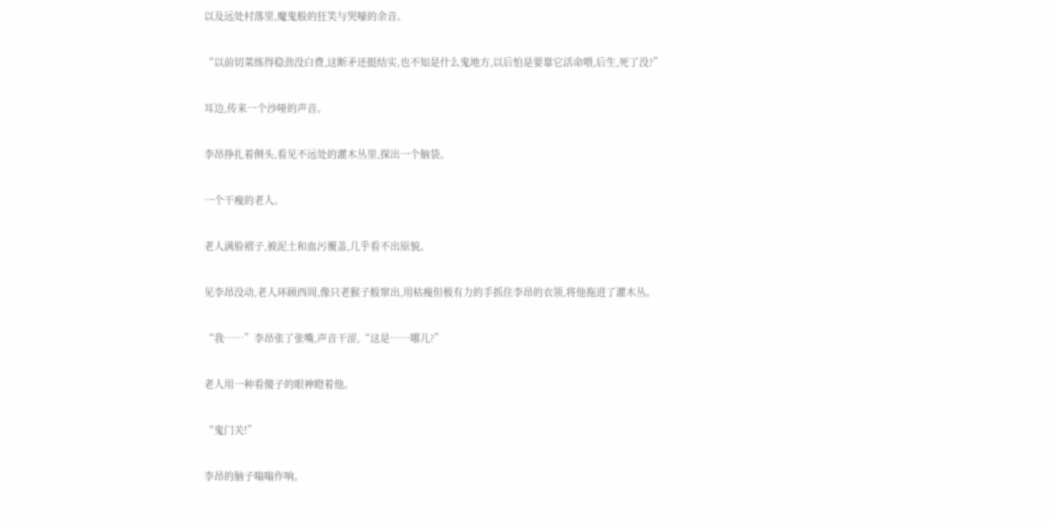以及远处村落里,魔鬼般的狂笑与哭嚎的余音。

“以前切菜练得稳劲没白费,这断矛还挺结实,也不知是什么鬼地方,以后怕是要靠它活命喂,后生,死了没?”

耳边,传来一个沙哑的声音。

李昂挣扎着侧头,看见不远处的灌木丛里,探出一个脑袋。

一个干瘦的老人。

老人满脸褶子,被泥土和血污覆盖,几乎看不出原貌。

见李昂没动,老人环顾西周,像只老猴子般窜出,用枯瘦但极有力的手抓住李昂的衣领,将他拖进了灌木丛。

“我……”李昂张了张嘴,声音干涩,“这是……哪儿?”

老人用一种看傻子的眼神瞪着他。

“鬼门关!”

李昂的脑子嗡嗡作响。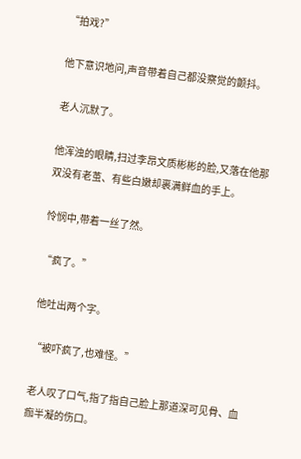“拍戏?”

他下意识地问,声音带着自己都没察觉的颤抖。

老人沉默了。

他浑浊的眼睛,扫过李昂文质彬彬的脸,又落在他那双没有老茧、有些白嫩却裹满鲜血的手上。

怜悯中,带着一丝了然。

“疯了。”

他吐出两个字。

“被吓疯了,也难怪。”

老人叹了口气,指了指自己脸上那道深可见骨、血痂半凝的伤口。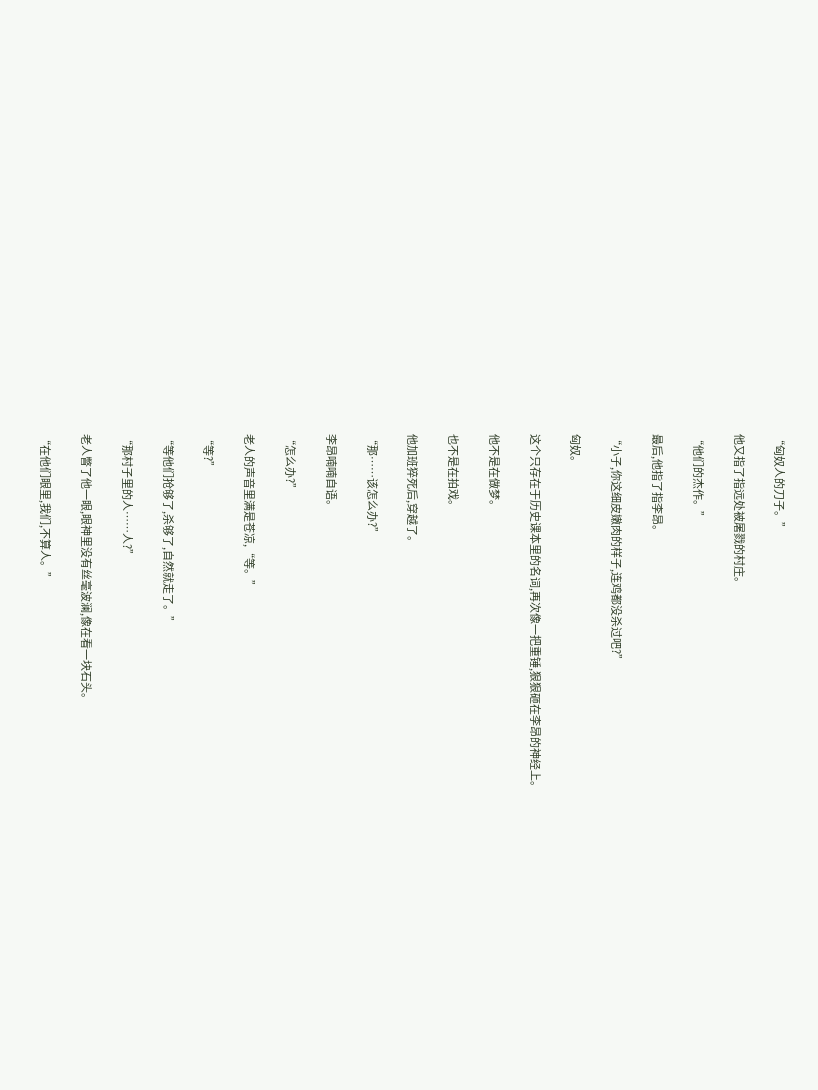“匈奴人的刀子。”

他又指了指远处被屠戮的村庄。

“他们的杰作。”

最后,他指了指李昂。

“小子,你这细皮嫩肉的样子,连鸡都没杀过吧?”

匈奴。

这个只存在于历史课本里的名词,再次像一把重锤,狠狠砸在李昂的神经上。

他不是在做梦。

也不是在拍戏。

他加班猝死后,穿越了。

“那……该怎么办?”

李昂喃喃自语。

“怎么办?”

老人的声音里满是苍凉,“等。”

“等?”

“等他们抢够了,杀够了,自然就走了。”

“那村子里的人……人?”

老人瞥了他一眼,眼神里没有丝毫波澜,像在看一块石头。

“在他们眼里,我们,不算人。”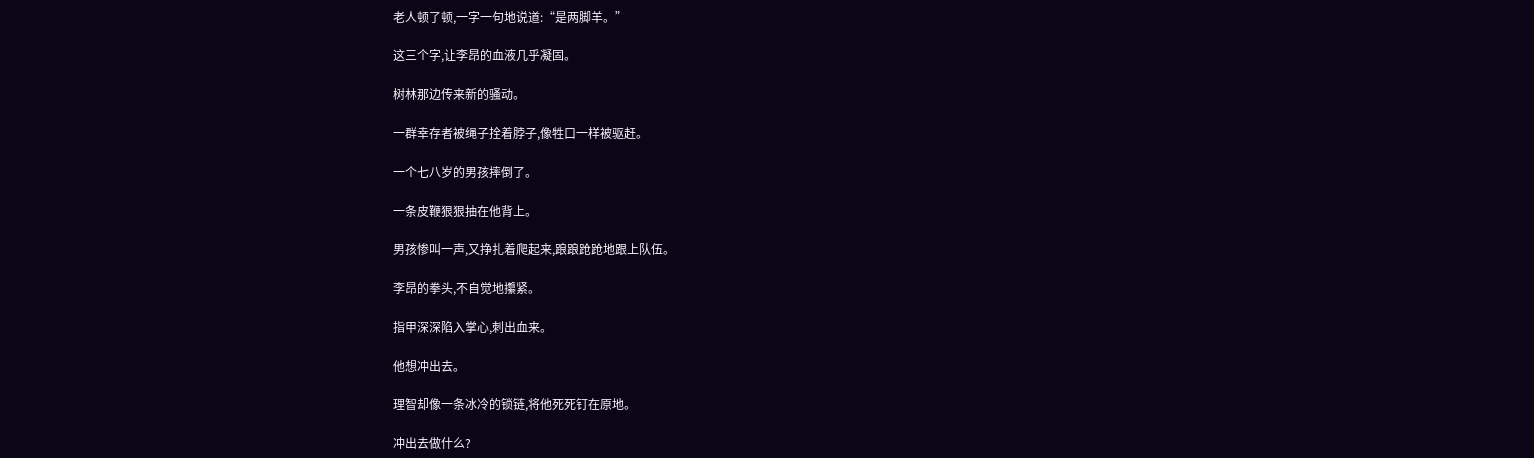老人顿了顿,一字一句地说道:“是两脚羊。”

这三个字,让李昂的血液几乎凝固。

树林那边传来新的骚动。

一群幸存者被绳子拴着脖子,像牲口一样被驱赶。

一个七八岁的男孩摔倒了。

一条皮鞭狠狠抽在他背上。

男孩惨叫一声,又挣扎着爬起来,踉踉跄跄地跟上队伍。

李昂的拳头,不自觉地攥紧。

指甲深深陷入掌心,刺出血来。

他想冲出去。

理智却像一条冰冷的锁链,将他死死钉在原地。

冲出去做什么?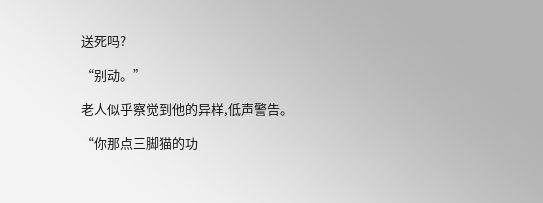送死吗?

“别动。”

老人似乎察觉到他的异样,低声警告。

“你那点三脚猫的功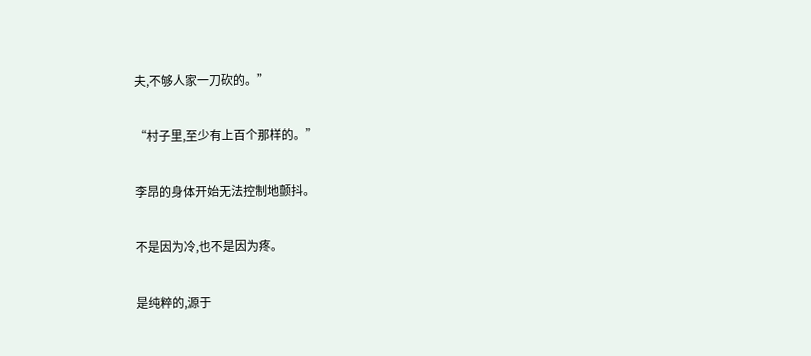夫,不够人家一刀砍的。”

“村子里,至少有上百个那样的。”

李昂的身体开始无法控制地颤抖。

不是因为冷,也不是因为疼。

是纯粹的,源于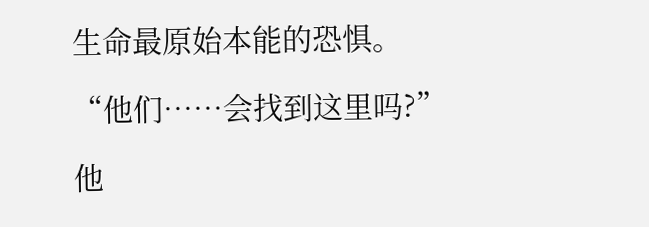生命最原始本能的恐惧。

“他们……会找到这里吗?”

他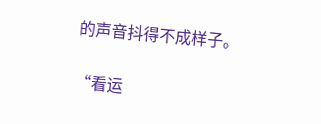的声音抖得不成样子。

“看运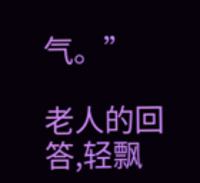气。”

老人的回答,轻飘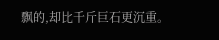飘的,却比千斤巨石更沉重。